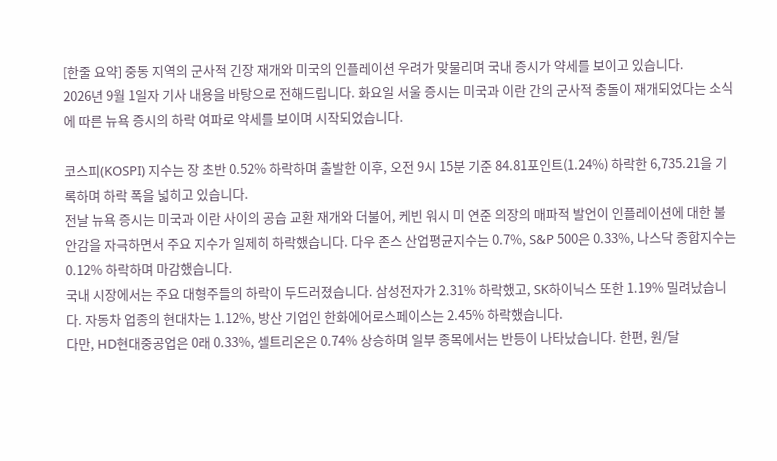[한줄 요약] 중동 지역의 군사적 긴장 재개와 미국의 인플레이션 우려가 맞물리며 국내 증시가 약세를 보이고 있습니다.
2026년 9월 1일자 기사 내용을 바탕으로 전해드립니다. 화요일 서울 증시는 미국과 이란 간의 군사적 충돌이 재개되었다는 소식에 따른 뉴욕 증시의 하락 여파로 약세를 보이며 시작되었습니다.

코스피(KOSPI) 지수는 장 초반 0.52% 하락하며 출발한 이후, 오전 9시 15분 기준 84.81포인트(1.24%) 하락한 6,735.21을 기록하며 하락 폭을 넓히고 있습니다.
전날 뉴욕 증시는 미국과 이란 사이의 공습 교환 재개와 더불어, 케빈 워시 미 연준 의장의 매파적 발언이 인플레이션에 대한 불안감을 자극하면서 주요 지수가 일제히 하락했습니다. 다우 존스 산업평균지수는 0.7%, S&P 500은 0.33%, 나스닥 종합지수는 0.12% 하락하며 마감했습니다.
국내 시장에서는 주요 대형주들의 하락이 두드러졌습니다. 삼성전자가 2.31% 하락했고, SK하이닉스 또한 1.19% 밀려났습니다. 자동차 업종의 현대차는 1.12%, 방산 기업인 한화에어로스페이스는 2.45% 하락했습니다.
다만, HD현대중공업은 0래 0.33%, 셀트리온은 0.74% 상승하며 일부 종목에서는 반등이 나타났습니다. 한편, 원/달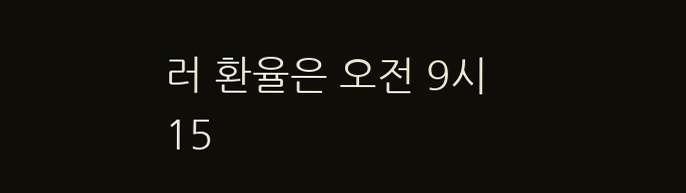러 환율은 오전 9시 15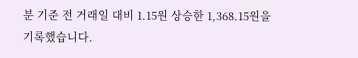분 기준 전 거래일 대비 1.15원 상승한 1,368.15원을 기록했습니다.